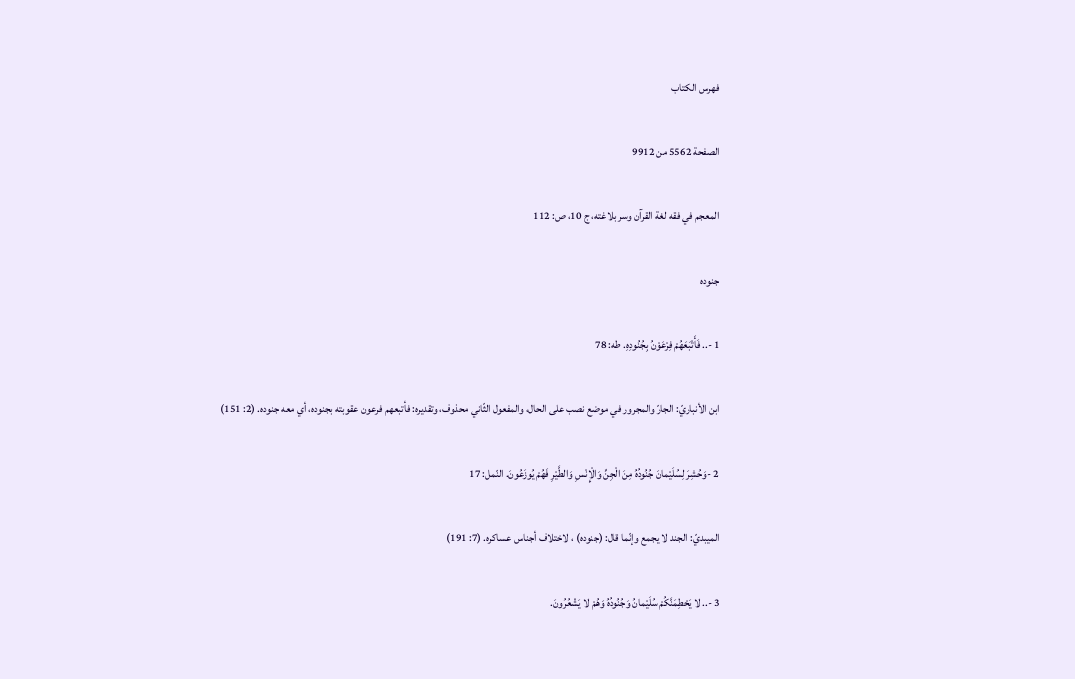فهرس الكتاب

الصفحة 5562 من 9912

المعجم في فقه لغة القرآن وسر بلاغته، ج 10، ص: 112

جنوده

1 -.. فَأَتْبَعَهُمْ فِرْعَوْنُ بِجُنُودِهِ. طه: 78

ابن الأنباريّ: الجارّ والمجرور في موضع نصب على الحال، والمفعول الثّاني محذوف، وتقديره: فأتبعهم فرعون عقوبته بجنوده، أي معه جنوده. (2: 151)

2 -وَحُشِرَ لِسُلَيْمانَ جُنُودُهُ مِنَ الْجِنِّ وَالْإِنْسِ وَالطَّيْرِ فَهُمْ يُوزَعُونَ. النّمل: 17

الميبديّ: الجند لا يجمع وإنّما قال: (جنوده) ، لاختلاف أجناس عساكره. (7: 191)

3 -.. لا يَحْطِمَنَّكُمْ سُلَيْمانُ وَجُنُودُهُ وَهُمْ لا يَشْعُرُونَ.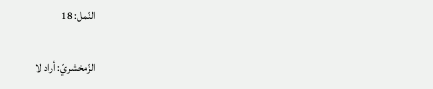النّمل: 18

الزّمخشريّ: أراد لا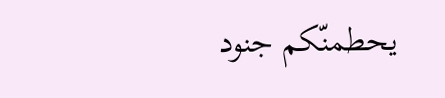يحطمنّكم جنود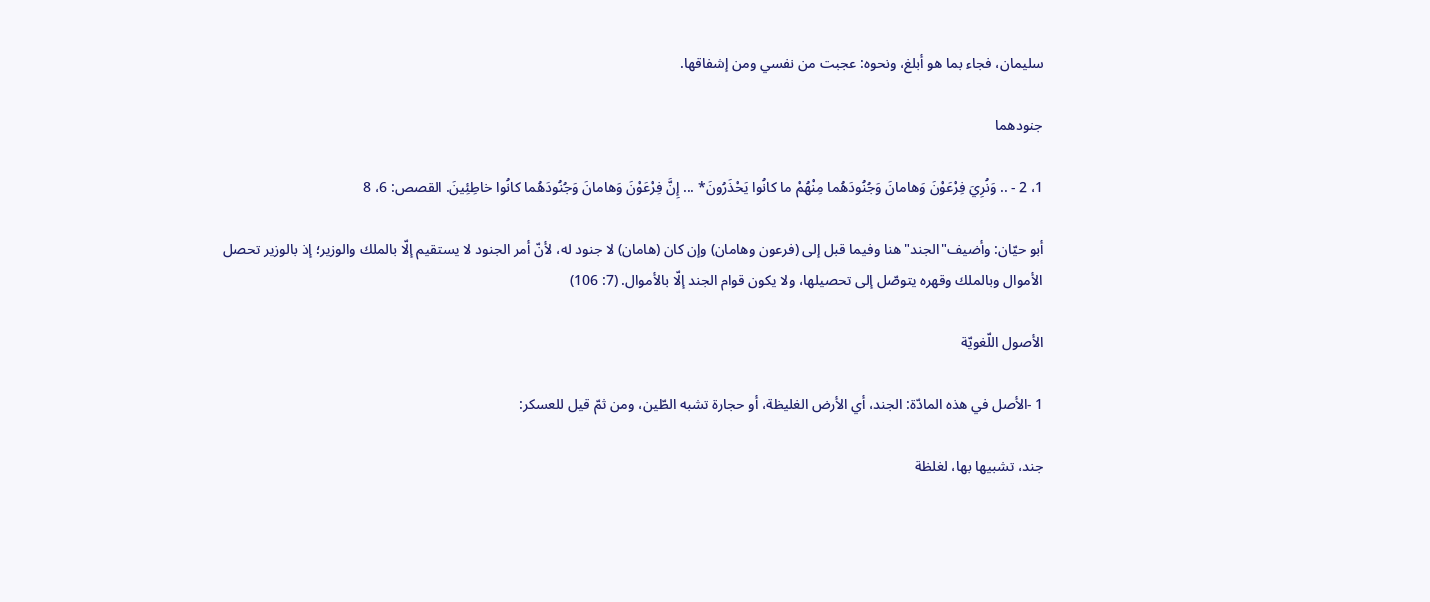سليمان، فجاء بما هو أبلغ، ونحوه: عجبت من نفسي ومن إشفاقها.

جنودهما

1، 2 - .. وَنُرِيَ فِرْعَوْنَ وَهامانَ وَجُنُودَهُما مِنْهُمْ ما كانُوا يَحْذَرُونَ* ... إِنَّ فِرْعَوْنَ وَهامانَ وَجُنُودَهُما كانُوا خاطِئِينَ. القصص: 6، 8

أبو حيّان: وأضيف"الجند"هنا وفيما قبل إلى (فرعون وهامان) وإن كان (هامان) لا جنود له، لأنّ أمر الجنود لا يستقيم إلّا بالملك والوزير؛ إذ بالوزير تحصل الأموال وبالملك وقهره يتوصّل إلى تحصيلها، ولا يكون قوام الجند إلّا بالأموال. (7: 106)

الأصول اللّغويّة

1 -الأصل في هذه المادّة: الجند، أي الأرض الغليظة، أو حجارة تشبه الطّين، ومن ثمّ قيل للعسكر:

جند، تشبيها بها، لغلظة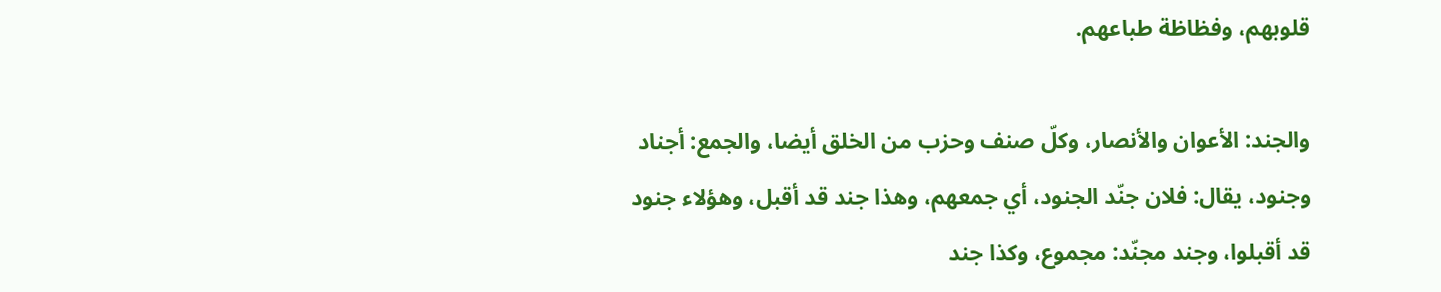قلوبهم، وفظاظة طباعهم.

والجند: الأعوان والأنصار، وكلّ صنف وحزب من الخلق أيضا، والجمع: أجناد وجنود، يقال: فلان جنّد الجنود، أي جمعهم، وهذا جند قد أقبل، وهؤلاء جنود قد أقبلوا، وجند مجنّد: مجموع، وكذا جند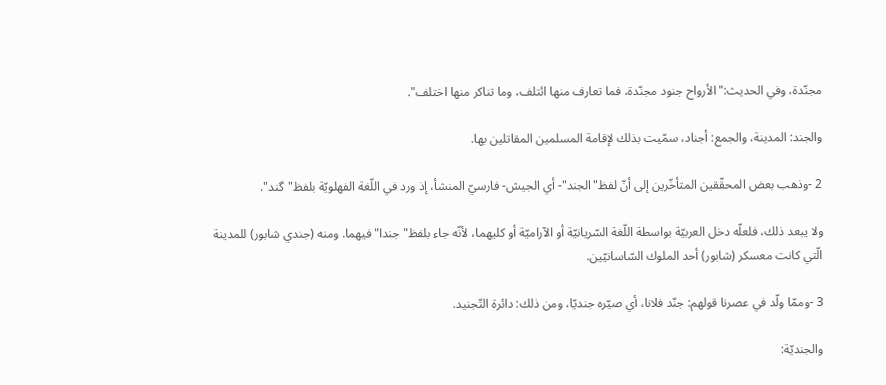مجنّدة، وفي الحديث:"الأرواح جنود مجنّدة، فما تعارف منها ائتلف، وما تناكر منها اختلف".

والجند: المدينة، والجمع: أجناد، سمّيت بذلك لإقامة المسلمين المقاتلين بها.

2 -وذهب بعض المحقّقين المتأخّرين إلى أنّ لفظ"الجند"- أي الجيش- فارسيّ المنشأ، إذ ورد في اللّغة الفهلويّة بلفظ"گند".

ولا يبعد ذلك، فلعلّه دخل العربيّة بواسطة اللّغة السّريانيّة أو الآراميّة أو كليهما، لأنّه جاء بلفظ"جندا"فيهما. ومنه (جندي شابور) للمدينة الّتي كانت معسكر (شابور) أحد الملوك السّاسانيّين.

3 -وممّا ولّد في عصرنا قولهم: جنّد فلانا، أي صيّره جنديّا، ومن ذلك: دائرة التّجنيد.

والجنديّة: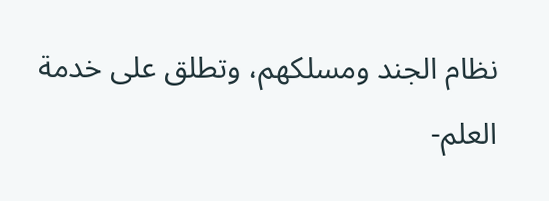نظام الجند ومسلكهم، وتطلق على خدمة العلم-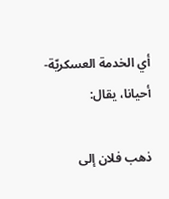أي الخدمة العسكريّة- أحيانا، يقال:

ذهب فلان إلى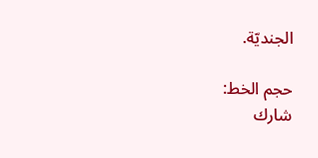الجنديّة.

حجم الخط:
شارك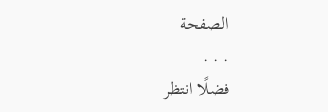الصفحة
. . .
فضلًا انتظر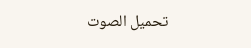تحميل الصوت